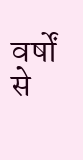वर्षों से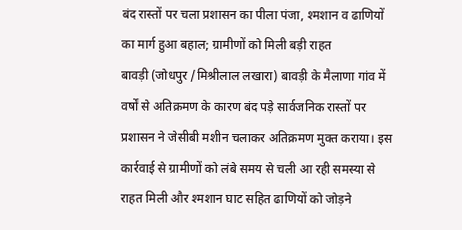बंद रास्तों पर चला प्रशासन का पीला पंजा, श्मशान व ढाणियों का मार्ग हुआ बहाल; ग्रामीणों को मिली बड़ी राहत
बावड़ी (जोधपुर /मिश्रीलाल लखारा) बावड़ी के मैलाणा गांव में वर्षों से अतिक्रमण के कारण बंद पड़े सार्वजनिक रास्तों पर प्रशासन ने जेसीबी मशीन चलाकर अतिक्रमण मुक्त कराया। इस कार्रवाई से ग्रामीणों को लंबे समय से चली आ रही समस्या से राहत मिली और श्मशान घाट सहित ढाणियों को जोड़ने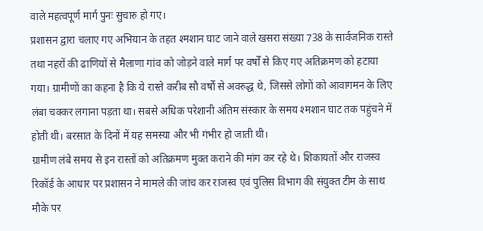वाले महत्वपूर्ण मार्ग पुनः सुचारु हो गए।
प्रशासन द्वारा चलाए गए अभियान के तहत श्मशान घाट जाने वाले खसरा संख्या 738 के सार्वजनिक रास्ते तथा नहरों की ढाणियों से मैलाणा गांव को जोड़ने वाले मार्ग पर वर्षों से किए गए अतिक्रमण को हटाया गया। ग्रामीणों का कहना है कि ये रास्ते करीब सौ वर्षों से अवरुद्ध थे, जिससे लोगों को आवागमन के लिए लंबा चक्कर लगाना पड़ता था। सबसे अधिक परेशानी अंतिम संस्कार के समय श्मशान घाट तक पहुंचने में होती थी। बरसात के दिनों में यह समस्या और भी गंभीर हो जाती थी।
ग्रामीण लंबे समय से इन रास्तों को अतिक्रमण मुक्त कराने की मांग कर रहे थे। शिकायतों और राजस्व रिकॉर्ड के आधार पर प्रशासन ने मामले की जांच कर राजस्व एवं पुलिस विभाग की संयुक्त टीम के साथ मौके पर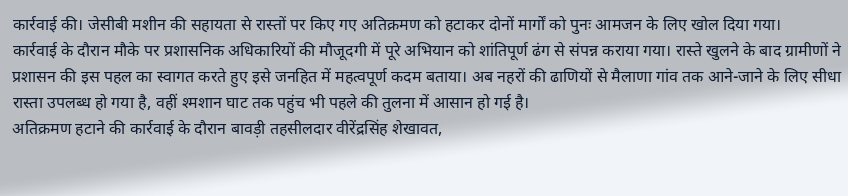कार्रवाई की। जेसीबी मशीन की सहायता से रास्तों पर किए गए अतिक्रमण को हटाकर दोनों मार्गों को पुनः आमजन के लिए खोल दिया गया।
कार्रवाई के दौरान मौके पर प्रशासनिक अधिकारियों की मौजूदगी में पूरे अभियान को शांतिपूर्ण ढंग से संपन्न कराया गया। रास्ते खुलने के बाद ग्रामीणों ने प्रशासन की इस पहल का स्वागत करते हुए इसे जनहित में महत्वपूर्ण कदम बताया। अब नहरों की ढाणियों से मैलाणा गांव तक आने-जाने के लिए सीधा रास्ता उपलब्ध हो गया है, वहीं श्मशान घाट तक पहुंच भी पहले की तुलना में आसान हो गई है।
अतिक्रमण हटाने की कार्रवाई के दौरान बावड़ी तहसीलदार वीरेंद्रसिंह शेखावत,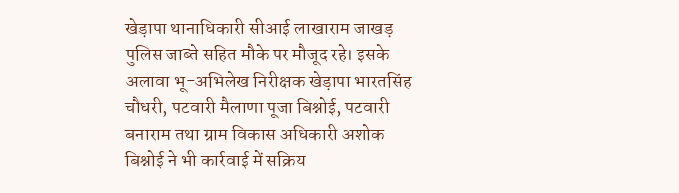खेड़ापा थानाधिकारी सीआई लाखाराम जाखड़ पुलिस जाब्ते सहित मौके पर मौजूद रहे। इसके अलावा भू-अभिलेख निरीक्षक खेड़ापा भारतसिंह चौधरी, पटवारी मैलाणा पूजा बिश्नोई, पटवारी बनाराम तथा ग्राम विकास अधिकारी अशोक बिश्नोई ने भी कार्रवाई में सक्रिय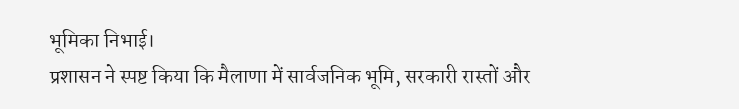भूमिका निभाई।
प्रशासन ने स्पष्ट किया कि मैलाणा में सार्वजनिक भूमि, सरकारी रास्तों और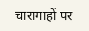चारागाहों पर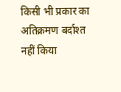किसी भी प्रकार का अतिक्रमण बर्दाश्त नहीं किया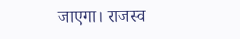जाएगा। राजस्व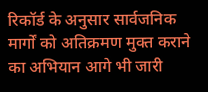रिकॉर्ड के अनुसार सार्वजनिक मार्गों को अतिक्रमण मुक्त कराने का अभियान आगे भी जारी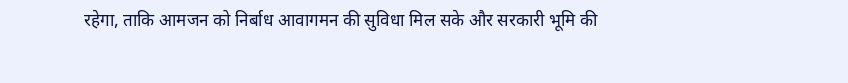रहेगा, ताकि आमजन को निर्बाध आवागमन की सुविधा मिल सके और सरकारी भूमि की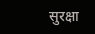सुरक्षा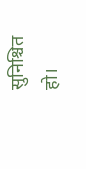सुनिश्चित हो।